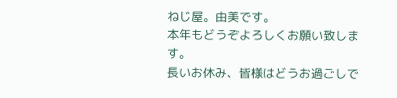ねじ屋。由美です。
本年もどうぞよろしくお願い致します。
長いお休み、皆様はどうお過ごしで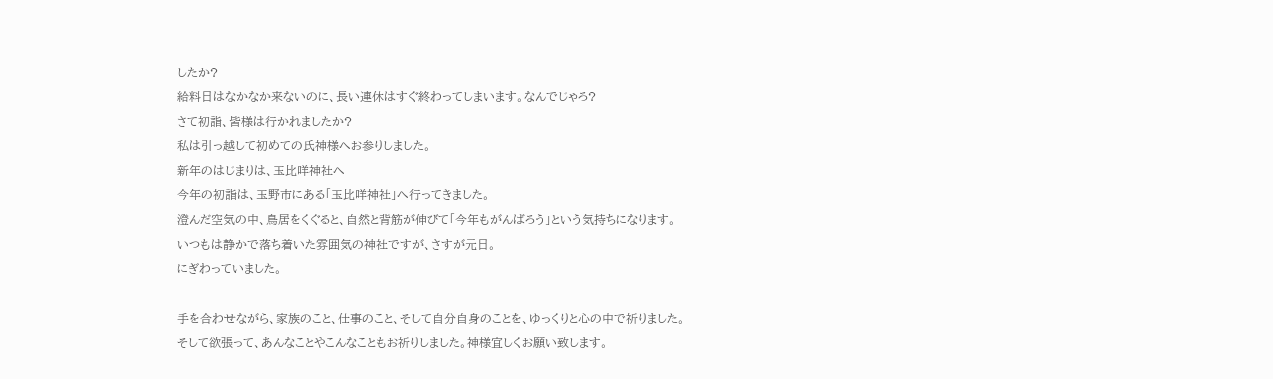したか?
給料日はなかなか来ないのに、長い連休はすぐ終わってしまいます。なんでじゃろ?
さて初詣、皆様は行かれましたか?
私は引っ越して初めての氏神様へお参りしました。
新年のはじまりは、玉比咩神社へ
今年の初詣は、玉野市にある「玉比咩神社」へ行ってきました。
澄んだ空気の中、鳥居をくぐると、自然と背筋が伸びて「今年もがんばろう」という気持ちになります。
いつもは静かで落ち着いた雰囲気の神社ですが、さすが元日。
にぎわっていました。

手を合わせながら、家族のこと、仕事のこと、そして自分自身のことを、ゆっくりと心の中で祈りました。
そして欲張って、あんなことやこんなこともお祈りしました。神様宜しくお願い致します。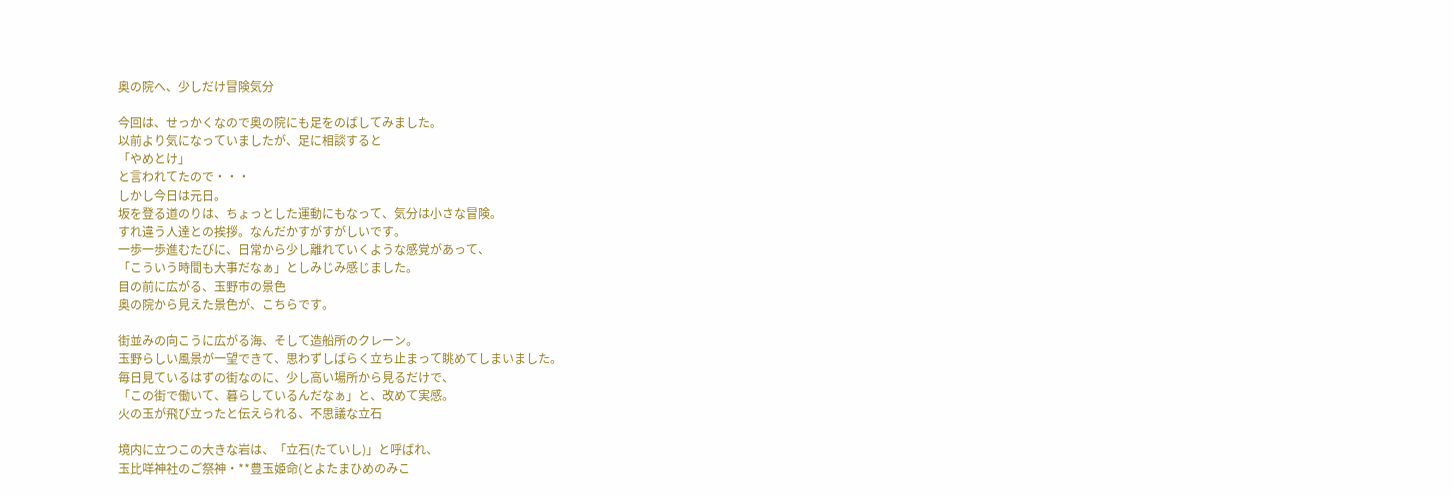奥の院へ、少しだけ冒険気分

今回は、せっかくなので奥の院にも足をのばしてみました。
以前より気になっていましたが、足に相談すると
「やめとけ」
と言われてたので・・・
しかし今日は元日。
坂を登る道のりは、ちょっとした運動にもなって、気分は小さな冒険。
すれ違う人達との挨拶。なんだかすがすがしいです。
一歩一歩進むたびに、日常から少し離れていくような感覚があって、
「こういう時間も大事だなぁ」としみじみ感じました。
目の前に広がる、玉野市の景色
奥の院から見えた景色が、こちらです。

街並みの向こうに広がる海、そして造船所のクレーン。
玉野らしい風景が一望できて、思わずしばらく立ち止まって眺めてしまいました。
毎日見ているはずの街なのに、少し高い場所から見るだけで、
「この街で働いて、暮らしているんだなぁ」と、改めて実感。
火の玉が飛び立ったと伝えられる、不思議な立石

境内に立つこの大きな岩は、「立石(たていし)」と呼ばれ、
玉比咩神社のご祭神・**豊玉姫命(とよたまひめのみこ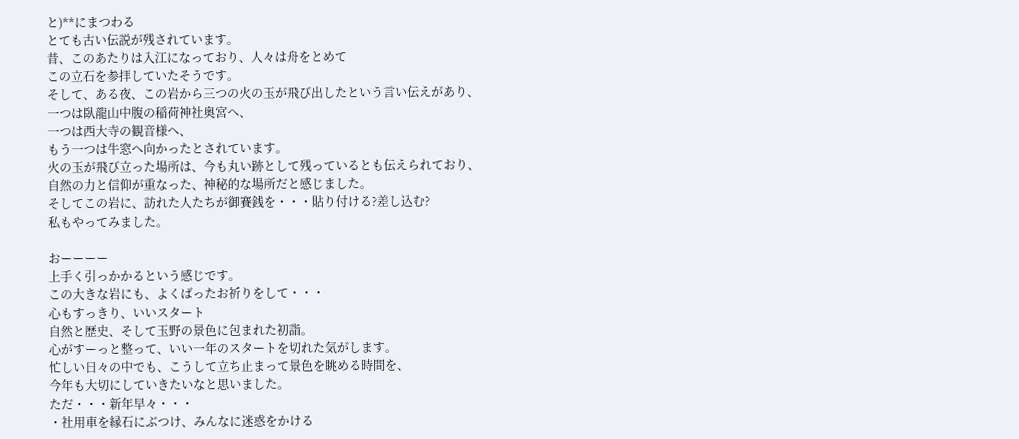と)**にまつわる
とても古い伝説が残されています。
昔、このあたりは入江になっており、人々は舟をとめて
この立石を参拝していたそうです。
そして、ある夜、この岩から三つの火の玉が飛び出したという言い伝えがあり、
一つは臥龍山中腹の稲荷神社奥宮へ、
一つは西大寺の観音様へ、
もう一つは牛窓へ向かったとされています。
火の玉が飛び立った場所は、今も丸い跡として残っているとも伝えられており、
自然の力と信仰が重なった、神秘的な場所だと感じました。
そしてこの岩に、訪れた人たちが御賽銭を・・・貼り付ける?差し込む?
私もやってみました。

おーーーー
上手く引っかかるという感じです。
この大きな岩にも、よくばったお祈りをして・・・
心もすっきり、いいスタート
自然と歴史、そして玉野の景色に包まれた初詣。
心がすーっと整って、いい一年のスタートを切れた気がします。
忙しい日々の中でも、こうして立ち止まって景色を眺める時間を、
今年も大切にしていきたいなと思いました。
ただ・・・新年早々・・・
・社用車を縁石にぶつけ、みんなに迷惑をかける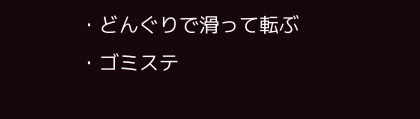・どんぐりで滑って転ぶ
・ゴミステ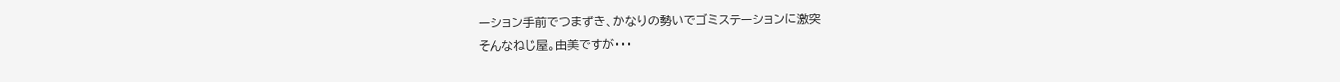ーション手前でつまずき、かなりの勢いでゴミステーションに激突
そんなねじ屋。由美ですが・・・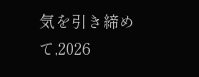気を引き締めて,2026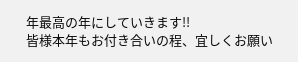年最高の年にしていきます!!
皆様本年もお付き合いの程、宜しくお願い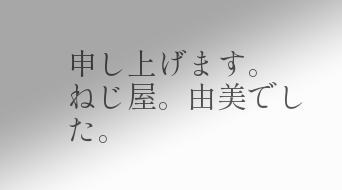申し上げます。
ねじ屋。由美でした。